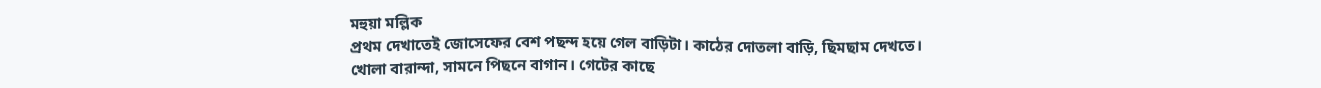মহুয়া মল্লিক
প্রথম দেখাতেই জোসেফের বেশ পছন্দ হয়ে গেল বাড়িটা। কাঠের দোতলা বাড়ি, ছিমছাম দেখতে। খোলা বারান্দা, সামনে পিছনে বাগান। গেটের কাছে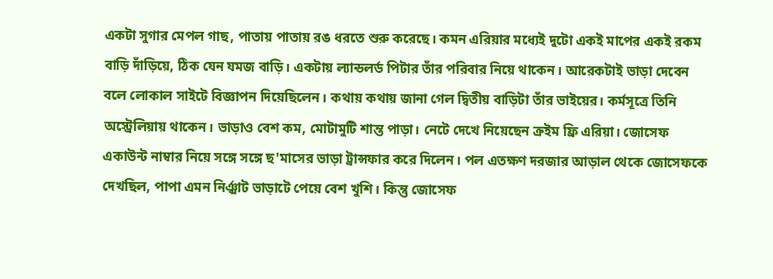একটা সুগার মেপল গাছ, পাতায় পাতায় রঙ ধরতে শুরু করেছে। কমন এরিয়ার মধ্যেই দুটো একই মাপের একই রকম বাড়ি দাঁড়িয়ে, ঠিক যেন যমজ বাড়ি। একটায় ল্যান্ডলর্ড পিটার তাঁর পরিবার নিয়ে থাকেন। আরেকটাই ভাড়া দেবেন বলে লোকাল সাইটে বিজ্ঞাপন দিয়েছিলেন। কথায় কথায় জানা গেল দ্বিতীয় বাড়িটা তাঁর ভাইয়ের। কর্মসূত্রে তিনি অস্ট্রেলিয়ায় থাকেন। ভাড়াও বেশ কম, মোটামুটি শান্ত পাড়া। নেটে দেখে নিয়েছেন ক্রইম ফ্রি এরিয়া। জোসেফ একাউন্ট নাম্বার নিয়ে সঙ্গে সঙ্গে ছ'মাসের ভাড়া ট্রান্সফার করে দিলেন। পল এতক্ষণ দরজার আড়াল থেকে জোসেফকে দেখছিল, পাপা এমন নির্ঞ্ঝাট ভাড়াটে পেয়ে বেশ খুশি। কিন্তু জোসেফ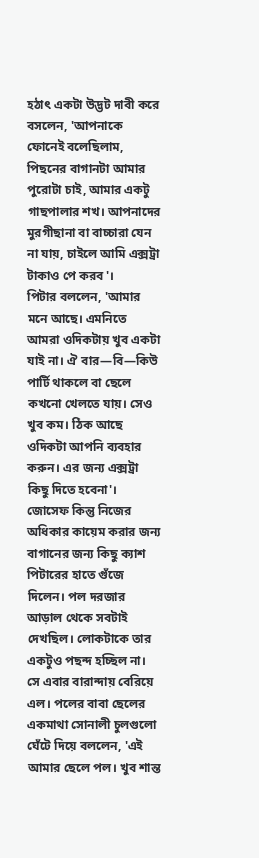হঠাৎ একটা উদ্ভট দাবী করে বসলেন, 'আপনাকে ফোনেই বলেছিলাম, পিছনের বাগানটা আমার পুরোটা চাই, আমার একটু গাছপালার শখ। আপনাদের মুরগীছানা বা বাচ্চারা যেন না যায়, চাইলে আমি এক্সট্রা টাকাও পে করব'।
পিটার বললেন, 'আমার মনে আছে। এমনিতে আমরা ওদিকটায় খুব একটা যাই না। ঐ বার—বি—কিউ পার্টি থাকলে বা ছেলে কখনো খেলতে যায়। সেও খুব কম। ঠিক আছে ওদিকটা আপনি ব্যবহার করুন। এর জন্য এক্সট্রা কিছু দিতে হবেনা'। জোসেফ কিন্তু নিজের অধিকার কায়েম করার জন্য বাগানের জন্য কিছু ক্যাশ পিটারের হাতে গুঁজে দিলেন। পল দরজার আড়াল থেকে সবটাই দেখছিল। লোকটাকে তার একটুও পছন্দ হচ্ছিল না। সে এবার বারান্দায় বেরিয়ে এল। পলের বাবা ছেলের একমাথা সোনালী চুলগুলো ঘেঁটে দিয়ে বললেন, 'এই আমার ছেলে পল। খুব শান্ত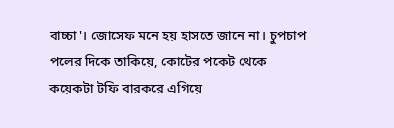বাচ্চা'। জোসেফ মনে হয় হাসতে জানে না। চুপচাপ পলের দিকে তাকিয়ে, কোটের পকেট থেকে কয়েকটা টফি বারকরে এগিয়ে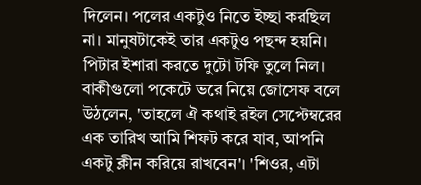দিলেন। পলের একটুও নিতে ইচ্ছা করছিল না। মানুষটাকেই তার একটুও পছন্দ হয়নি। পিটার ইশারা করতে দুটো টফি তুলে নিল। বাকীগুলো পকেটে ভরে নিয়ে জোসেফ বলে উঠলেন, 'তাহলে ঐ কথাই রইল সেপ্টেম্বরের এক তারিখ আমি শিফট করে যাব, আপনি একটু ক্লীন করিয়ে রাখবেন'। 'শিওর, এটা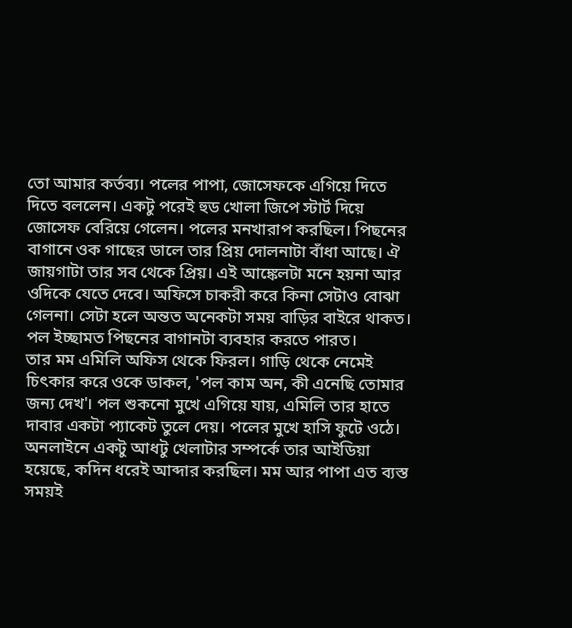তো আমার কর্তব্য। পলের পাপা, জোসেফকে এগিয়ে দিতে দিতে বললেন। একটু পরেই হুড খোলা জিপে স্টার্ট দিয়ে জোসেফ বেরিয়ে গেলেন। পলের মনখারাপ করছিল। পিছনের বাগানে ওক গাছের ডালে তার প্রিয় দোলনাটা বাঁধা আছে। ঐ জায়গাটা তার সব থেকে প্রিয়। এই আঙ্কেলটা মনে হয়না আর ওদিকে যেতে দেবে। অফিসে চাকরী করে কিনা সেটাও বোঝা গেলনা। সেটা হলে অন্তত অনেকটা সময় বাড়ির বাইরে থাকত। পল ইচ্ছামত পিছনের বাগানটা ব্যবহার করতে পারত।
তার মম এমিলি অফিস থেকে ফিরল। গাড়ি থেকে নেমেই চিৎকার করে ওকে ডাকল, 'পল কাম অন, কী এনেছি তোমার জন্য দেখ'। পল শুকনো মুখে এগিয়ে যায়, এমিলি তার হাতে দাবার একটা প্যাকেট তুলে দেয়। পলের মুখে হাসি ফুটে ওঠে। অনলাইনে একটু আধটু খেলাটার সম্পর্কে তার আইডিয়া হয়েছে, কদিন ধরেই আব্দার করছিল। মম আর পাপা এত ব্যস্ত সময়ই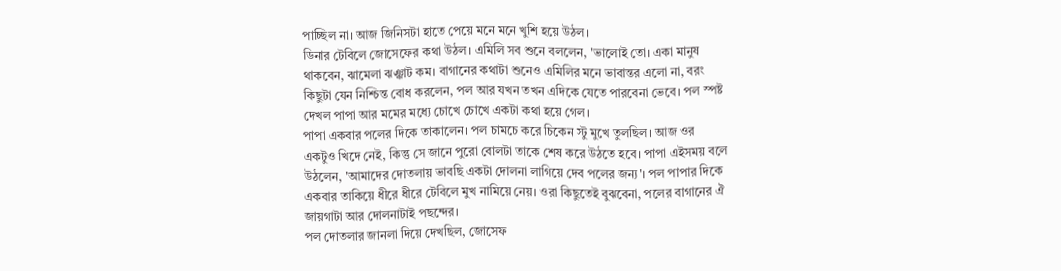পাচ্ছিল না। আজ জিনিসটা হাতে পেয়ে মনে মনে খুশি হয়ে উঠল।
ডিনার টেবিলে জোসেফের কথা উঠল। এমিলি সব শুনে বললেন, 'ভালোই তো। একা মানুষ থাকবেন, ঝামেলা ঝঞ্ঝাট কম। বাগানের কথাটা শুনেও এমিলির মনে ভাবান্তর এলো না, বরং কিছুটা যেন নিশ্চিন্ত বোধ করলেন, পল আর যখন তখন এদিকে যেতে পারবেনা ভেবে। পল স্পষ্ট দেখল পাপা আর মমের মধ্যে চোখে চোখে একটা কথা হয়ে গেল।
পাপা একবার পলের দিকে তাকালেন। পল চামচে করে চিকেন স্টু মুখে তুলছিল। আজ ওর একটুও খিদে নেই, কিন্তু সে জানে পুরো বোলটা তাকে শেষ করে উঠতে হবে। পাপা এইসময় বলে উঠলেন, 'আমাদের দোতলায় ভাবছি একটা দোলনা লাগিয়ে দেব পলের জন্য'। পল পাপার দিকে একবার তাকিয়ে ধীরে ধীরে টেবিলে মুখ নামিয়ে নেয়। ওরা কিছুতেই বুঝবেনা, পলের বাগানের ঐ জায়গাটা আর দোলনাটাই পছন্দের।
পল দোতলার জানলা দিয়ে দেখছিল, জোসেফ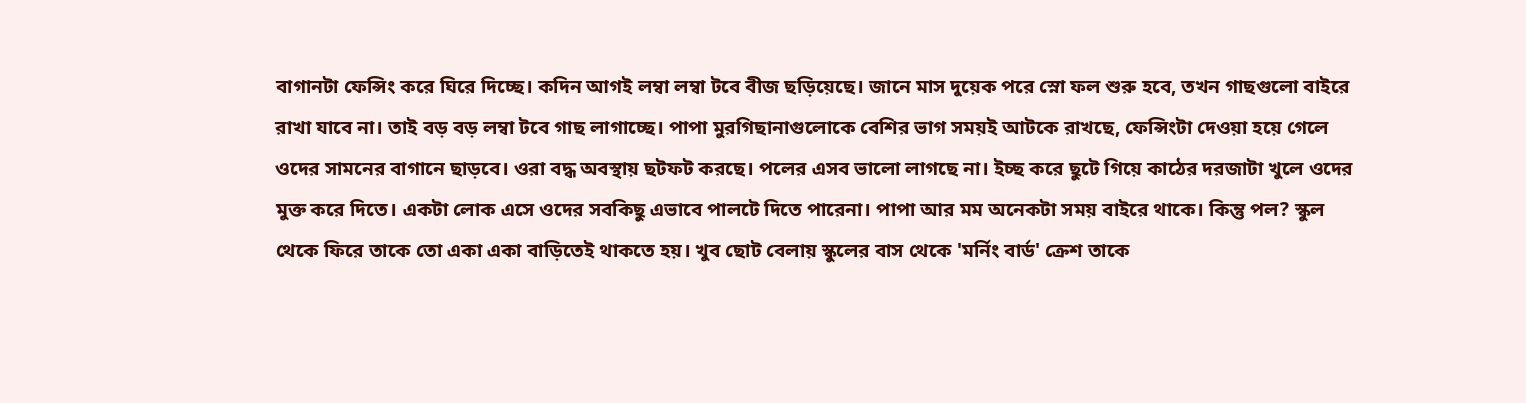বাগানটা ফেন্সিং করে ঘিরে দিচ্ছে। কদিন আগই লম্বা লম্বা টবে বীজ ছড়িয়েছে। জানে মাস দুয়েক পরে স্নো ফল শুরু হবে, তখন গাছগুলো বাইরে রাখা যাবে না। তাই বড় বড় লম্বা টবে গাছ লাগাচ্ছে। পাপা মুরগিছানাগুলোকে বেশির ভাগ সময়ই আটকে রাখছে, ফেন্সিংটা দেওয়া হয়ে গেলে ওদের সামনের বাগানে ছাড়বে। ওরা বদ্ধ অবস্থায় ছটফট করছে। পলের এসব ভালো লাগছে না। ইচ্ছ করে ছুটে গিয়ে কাঠের দরজাটা খুলে ওদের মুক্ত করে দিতে। একটা লোক এসে ওদের সবকিছু এভাবে পালটে দিতে পারেনা। পাপা আর মম অনেকটা সময় বাইরে থাকে। কিন্তু পল? স্কুল থেকে ফিরে তাকে তো একা একা বাড়িতেই থাকতে হয়। খুব ছোট বেলায় স্কুলের বাস থেকে 'মর্নিং বার্ড' ক্রেশ তাকে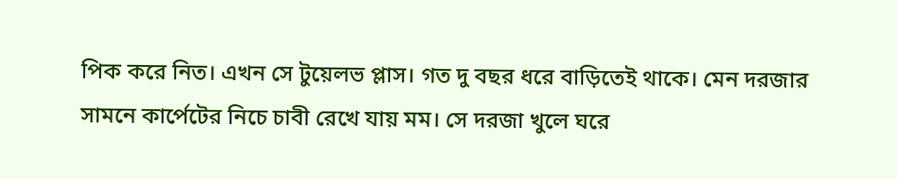পিক করে নিত। এখন সে টুয়েলভ প্লাস। গত দু বছর ধরে বাড়িতেই থাকে। মেন দরজার সামনে কার্পেটের নিচে চাবী রেখে যায় মম। সে দরজা খুলে ঘরে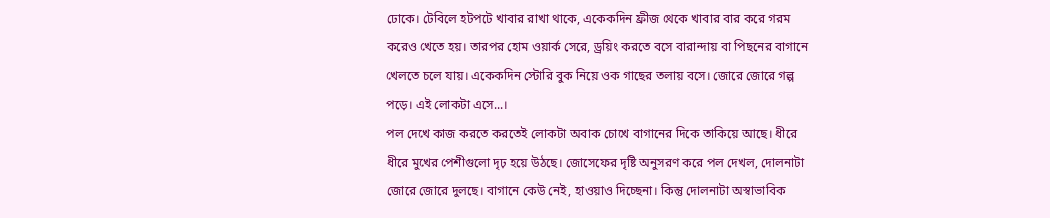ঢোকে। টেবিলে হটপটে খাবার রাখা থাকে, একেকদিন ফ্রীজ থেকে খাবার বার করে গরম করেও খেতে হয়। তারপর হোম ওয়ার্ক সেরে, ড্রয়িং করতে বসে বারান্দায় বা পিছনের বাগানে খেলতে চলে যায়। একেকদিন স্টোরি বুক নিয়ে ওক গাছের তলায় বসে। জোরে জোরে গল্প পড়ে। এই লোকটা এসে...।
পল দেখে কাজ করতে করতেই লোকটা অবাক চোখে বাগানের দিকে তাকিয়ে আছে। ধীরে ধীরে মুখের পেশীগুলো দৃঢ় হয়ে উঠছে। জোসেফের দৃষ্টি অনুসরণ করে পল দেখল, দোলনাটা জোরে জোরে দুলছে। বাগানে কেউ নেই, হাওয়াও দিচ্ছেনা। কিন্তু দোলনাটা অস্বাভাবিক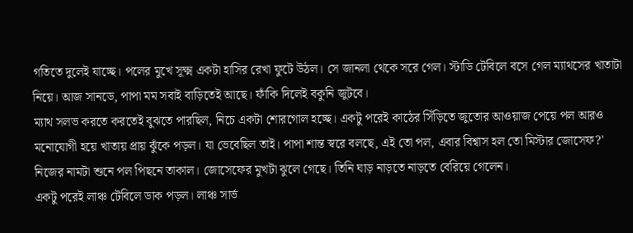গতিতে দুলেই যাচ্ছে। পলের মুখে সূক্ষ্ম একটা হাসির রেখা ফুটে উঠল। সে জানলা থেকে সরে গেল। স্টাডি টেবিলে বসে গেল ম্যাথসের খাতাটা নিয়ে। আজ সানডে, পাপা মম সবাই বাড়িতেই আছে। ফাঁকি দিলেই বকুনি জুটবে।
ম্যাথ সলভ করতে করতেই বুঝতে পারছিল, নিচে একটা শোরগোল হচ্ছে। একটু পরেই কাঠের সিঁড়িতে জুতোর আওয়াজ পেয়ে পল আরও মনোযোগী হয়ে খাতায় প্রায় ঝুঁকে পড়ল। যা ভেবেছিল তাই। পাপা শান্ত স্বরে বলছে, এই তো পল, এবার বিশ্বাস হল তো মিস্টার জোসেফ?' নিজের নামটা শুনে পল পিছনে তাকাল। জোসেফের মুখটা ঝুলে গেছে। তিনি ঘাড় নাড়তে নাড়তে বেরিয়ে গেলেন।
একটু পরেই লাঞ্চ টেবিলে ডাক পড়ল। লাঞ্চ সার্ভ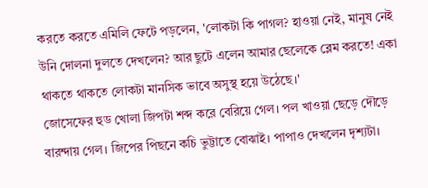করতে করতে এমিলি ফেটে পড়লেন, 'লোকটা কি পাগল? হাওয়া নেই, মানুষ নেই উনি দোলনা দুলতে দেখলেন? আর ছুটে এলেন আমার ছেলেকে ব্লেম করতে! একা থাকতে থাকতে লোকটা মানসিক ভাবে অসুস্থ হয়ে উঠেছে।'
জোসেফের হুড খোলা জিপটা শব্দ করে বেরিয়ে গেল। পল খাওয়া ছেড়ে দৌড়ে বারন্দায় গেল। জিপের পিছনে কচি ভুট্টাতে বোঝাই। পাপাও দেখলেন দৃশ্যটা।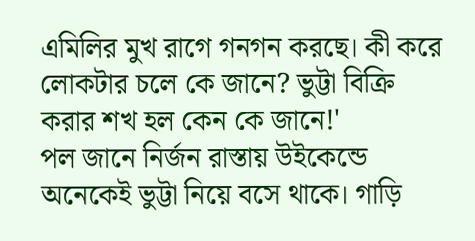এমিলির মুখ রাগে গনগন করছে। কী করে লোকটার চলে কে জানে? ভুট্টা বিক্রি করার শখ হল কেন কে জানে!'
পল জানে নির্জন রাস্তায় উইকেন্ডে অনেকেই ভুট্টা নিয়ে বসে থাকে। গাড়ি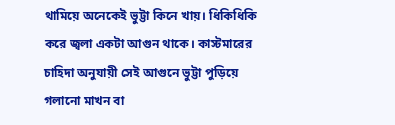থামিয়ে অনেকেই ভুট্টা কিনে খায়। ধিকিধিকি করে জ্বলা একটা আগুন থাকে। কাস্টমারের চাহিদা অনুযায়ী সেই আগুনে ভুট্টা পুড়িয়ে গলানো মাখন বা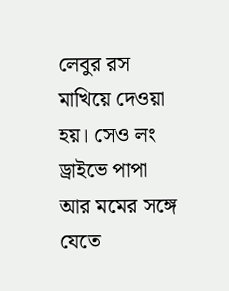লেবুর রস মাখিয়ে দেওয়া হয়। সেও লং ড্রাইভে পাপা আর মমের সঙ্গে যেতে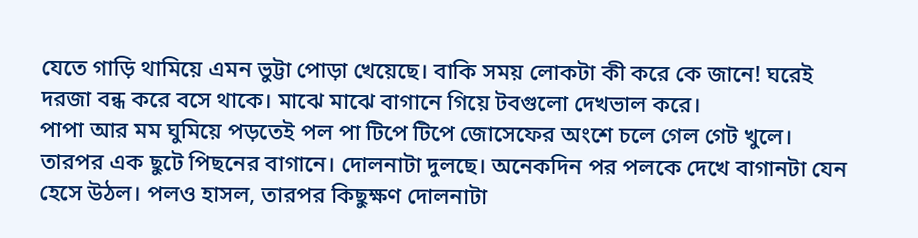যেতে গাড়ি থামিয়ে এমন ভুট্টা পোড়া খেয়েছে। বাকি সময় লোকটা কী করে কে জানে! ঘরেই দরজা বন্ধ করে বসে থাকে। মাঝে মাঝে বাগানে গিয়ে টবগুলো দেখভাল করে।
পাপা আর মম ঘুমিয়ে পড়তেই পল পা টিপে টিপে জোসেফের অংশে চলে গেল গেট খুলে। তারপর এক ছুটে পিছনের বাগানে। দোলনাটা দুলছে। অনেকদিন পর পলকে দেখে বাগানটা যেন হেসে উঠল। পলও হাসল, তারপর কিছুক্ষণ দোলনাটা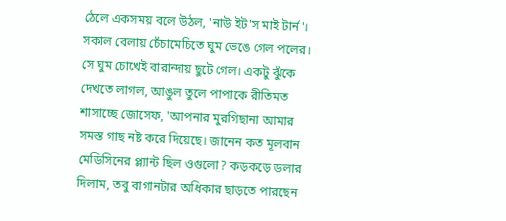ঠেলে একসময় বলে উঠল, 'নাউ ইট'স মাই টার্ন'।
সকাল বেলায় চেঁচামেচিতে ঘুম ভেঙে গেল পলের। সে ঘুম চোখেই বারান্দায় ছুটে গেল। একটু ঝুঁকে দেখতে লাগল, আঙুল তুলে পাপাকে রীতিমত শাসাচ্ছে জোসেফ, 'আপনার মুরগিছানা আমার সমস্ত গাছ নষ্ট করে দিয়েছে। জানেন কত মূলবান মেডিসিনের প্ল্যান্ট ছিল ওগুলো? কড়কড়ে ডলার দিলাম, তবু বাগানটার অধিকার ছাড়তে পারছেন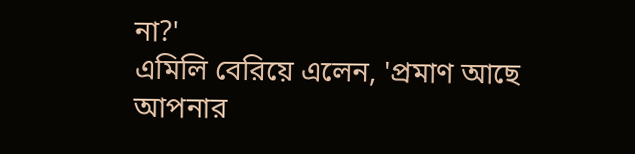না?'
এমিলি বেরিয়ে এলেন, 'প্রমাণ আছে আপনার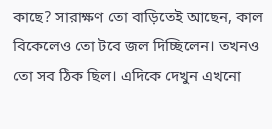কাছে? সারাক্ষণ তো বাড়িতেই আছেন, কাল বিকেলেও তো টবে জল দিচ্ছিলেন। তখনও তো সব ঠিক ছিল। এদিকে দেখুন এখনো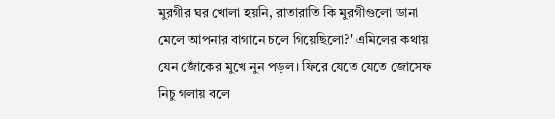মুরগীর ঘর খোলা হয়নি, রাতারাতি কি মুরগীগুলো ডানা মেলে আপনার বাগানে চলে গিয়েছিলো?' এমিলের কথায় যেন জোঁকের মুখে নুন পড়ল। ফিরে যেতে যেতে জোসেফ নিচু গলায় বলে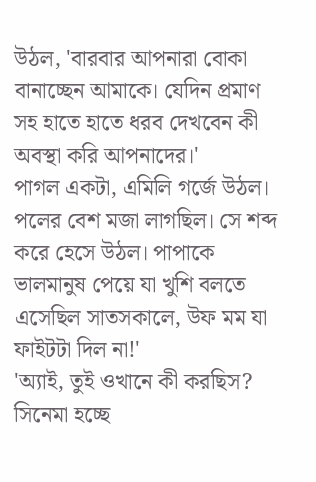উঠল, 'বারবার আপনারা বোকা বানাচ্ছেন আমাকে। যেদিন প্রমাণ সহ হাতে হাতে ধরব দেখবেন কী অবস্থা করি আপনাদের।'
পাগল একটা, এমিলি গর্জে উঠল। পলের বেশ মজা লাগছিল। সে শব্দ করে হেসে উঠল। পাপাকে ভালমানুষ পেয়ে যা খুশি বলতে এসেছিল সাতসকালে, উফ মম যা ফাইটটা দিল না!'
'অ্যাই, তুই ওখানে কী করছিস? সিনেমা হচ্ছে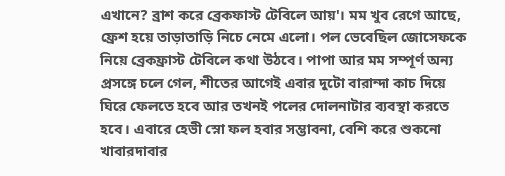এখানে? ব্রাশ করে ব্রেকফাস্ট টেবিলে আয়'। মম খুব রেগে আছে, ফ্রেশ হয়ে তাড়াতাড়ি নিচে নেমে এলো। পল ভেবেছিল জোসেফকে নিয়ে ব্রেকফ্রাস্ট টেবিলে কথা উঠবে। পাপা আর মম সম্পূর্ণ অন্য প্রসঙ্গে চলে গেল, শীতের আগেই এবার দুটো বারান্দা কাচ দিয়ে ঘিরে ফেলতে হবে আর তখনই পলের দোলনাটার ব্যবস্থা করতে হবে। এবারে হেভী স্নো ফল হবার সম্ভাবনা, বেশি করে শুকনো খাবারদাবার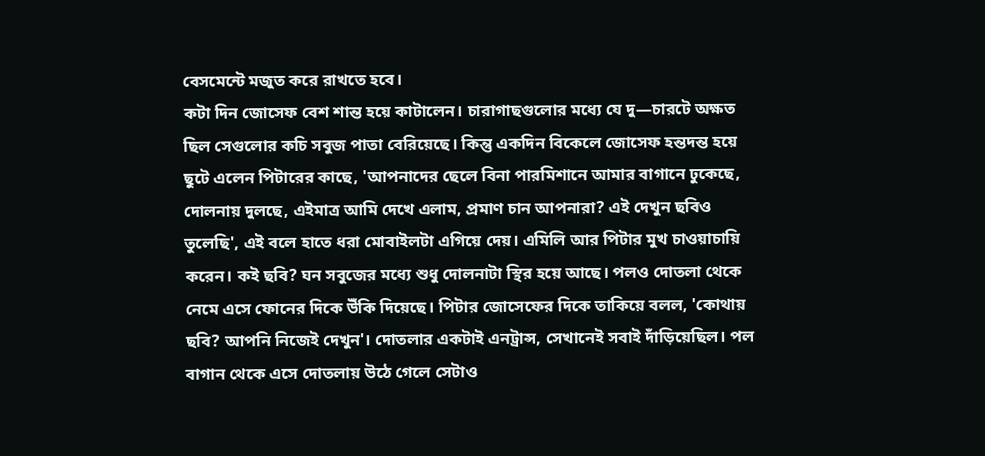বেসমেন্টে মজুত করে রাখতে হবে।
কটা দিন জোসেফ বেশ শান্ত হয়ে কাটালেন। চারাগাছগুলোর মধ্যে যে দু—চারটে অক্ষত ছিল সেগুলোর কচি সবুজ পাতা বেরিয়েছে। কিন্তু একদিন বিকেলে জোসেফ হন্তদন্ত হয়ে ছুটে এলেন পিটারের কাছে, 'আপনাদের ছেলে বিনা পারমিশানে আমার বাগানে ঢুকেছে, দোলনায় দুলছে, এইমাত্র আমি দেখে এলাম, প্রমাণ চান আপনারা? এই দেখুন ছবিও তুলেছি', এই বলে হাতে ধরা মোবাইলটা এগিয়ে দেয়। এমিলি আর পিটার মুখ চাওয়াচায়ি করেন। কই ছবি? ঘন সবুজের মধ্যে শুধু দোলনাটা স্থির হয়ে আছে। পলও দোতলা থেকে নেমে এসে ফোনের দিকে উঁকি দিয়েছে। পিটার জোসেফের দিকে তাকিয়ে বলল, 'কোথায় ছবি? আপনি নিজেই দেখুন'। দোতলার একটাই এনট্রান্স, সেখানেই সবাই দাঁড়িয়েছিল। পল বাগান থেকে এসে দোতলায় উঠে গেলে সেটাও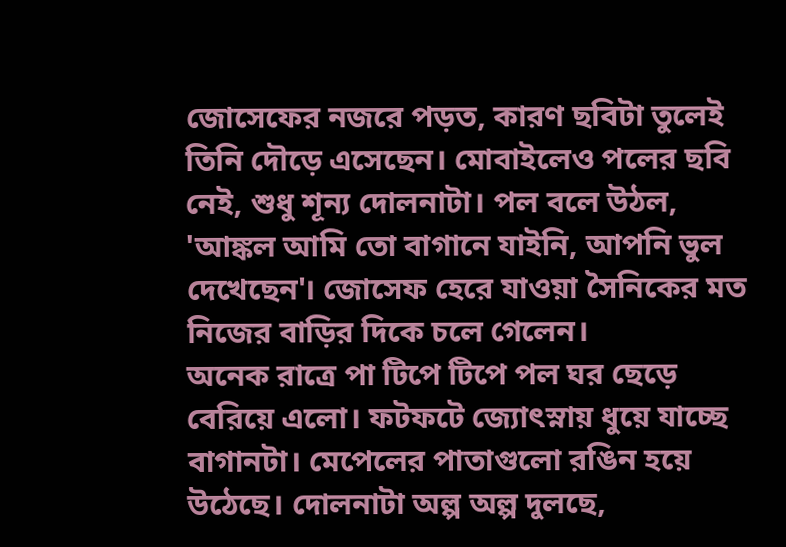জোসেফের নজরে পড়ত, কারণ ছবিটা তুলেই তিনি দৌড়ে এসেছেন। মোবাইলেও পলের ছবি নেই, শুধু শূন্য দোলনাটা। পল বলে উঠল, 'আঙ্কল আমি তো বাগানে যাইনি, আপনি ভুল দেখেছেন'। জোসেফ হেরে যাওয়া সৈনিকের মত নিজের বাড়ির দিকে চলে গেলেন।
অনেক রাত্রে পা টিপে টিপে পল ঘর ছেড়ে বেরিয়ে এলো। ফটফটে জ্যোৎস্নায় ধুয়ে যাচ্ছে বাগানটা। মেপেলের পাতাগুলো রঙিন হয়ে উঠেছে। দোলনাটা অল্প অল্প দুলছে,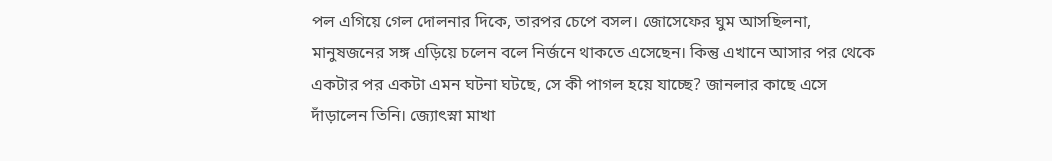পল এগিয়ে গেল দোলনার দিকে, তারপর চেপে বসল। জোসেফের ঘুম আসছিলনা, মানুষজনের সঙ্গ এড়িয়ে চলেন বলে নির্জনে থাকতে এসেছেন। কিন্তু এখানে আসার পর থেকে একটার পর একটা এমন ঘটনা ঘটছে, সে কী পাগল হয়ে যাচ্ছে? জানলার কাছে এসে দাঁড়ালেন তিনি। জ্যোৎস্না মাখা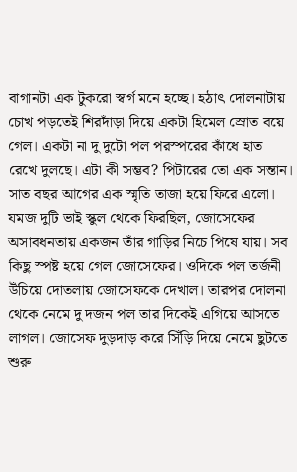বাগানটা এক টুকরো স্বর্গ মনে হচ্ছে। হঠাৎ দোলনাটায় চোখ পড়তেই শিরদাঁড়া দিয়ে একটা হিমেল স্রোত বয়ে গেল। একটা না দু দুটো পল পরস্পরের কাঁধে হাত রেখে দুলছে। এটা কী সম্ভব? পিটারের তো এক সন্তান।
সাত বছর আগের এক স্মৃতি তাজা হয়ে ফিরে এলো। যমজ দুটি ভাই স্কুল থেকে ফিরছিল, জোসেফের অসাবধনতায় একজন তাঁর গাড়ির নিচে পিষে যায়। সব কিছু স্পষ্ট হয়ে গেল জোসেফের। ওদিকে পল তর্জনী উঁচিয়ে দোতলায় জোসেফকে দেখাল। তারপর দোলনা থেকে নেমে দু দজন পল তার দিকেই এগিয়ে আসতে লাগল। জোসেফ দুড়দাড় করে সিঁড়ি দিয়ে নেমে ছুটতে শুরু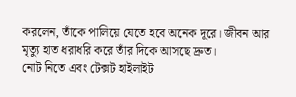করলেন, তাঁকে পালিয়ে যেতে হবে অনেক দূরে। জীবন আর মৃত্যু হাত ধরাধরি করে তাঁর দিকে আসছে দ্রুত।
নোট নিতে এবং টেক্সট হাইলাইট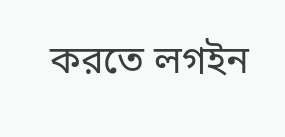করতে লগইন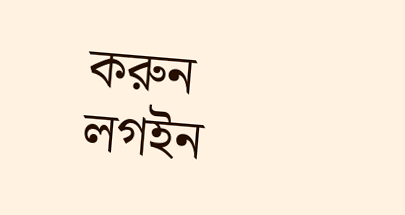করুন
লগইন